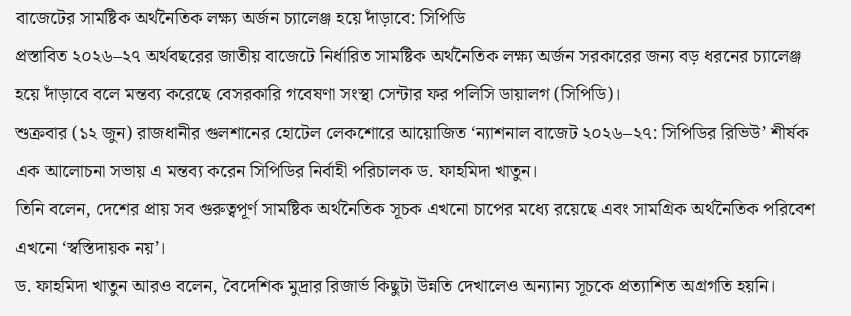বাজেটের সামষ্টিক অর্থনৈতিক লক্ষ্য অর্জন চ্যালেঞ্জ হয়ে দাঁড়াবে: সিপিডি
প্রস্তাবিত ২০২৬–২৭ অর্থবছরের জাতীয় বাজেটে নির্ধারিত সামষ্টিক অর্থনৈতিক লক্ষ্য অর্জন সরকারের জন্য বড় ধরনের চ্যালেঞ্জ হয়ে দাঁড়াবে বলে মন্তব্য করেছে বেসরকারি গবেষণা সংস্থা সেন্টার ফর পলিসি ডায়ালগ (সিপিডি)।
শুক্রবার (১২ জুন) রাজধানীর গুলশানের হোটেল লেকশোরে আয়োজিত ‘ন্যাশনাল বাজেট ২০২৬–২৭: সিপিডির রিভিউ’ শীর্ষক এক আলোচনা সভায় এ মন্তব্য করেন সিপিডির নির্বাহী পরিচালক ড. ফাহমিদা খাতুন।
তিনি বলেন, দেশের প্রায় সব গুরুত্বপূর্ণ সামষ্টিক অর্থনৈতিক সূচক এখনো চাপের মধ্যে রয়েছে এবং সামগ্রিক অর্থনৈতিক পরিবেশ এখনো ‘স্বস্তিদায়ক নয়’।
ড. ফাহমিদা খাতুন আরও বলেন, বৈদেশিক মুদ্রার রিজার্ভ কিছুটা উন্নতি দেখালেও অন্যান্য সূচকে প্রত্যাশিত অগ্রগতি হয়নি।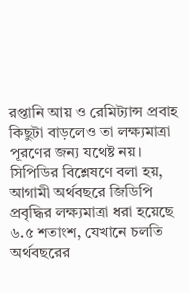রপ্তানি আয় ও রেমিট্যান্স প্রবাহ কিছুটা বাড়লেও তা লক্ষ্যমাত্রা পূরণের জন্য যথেষ্ট নয়।
সিপিডির বিশ্লেষণে বলা হয়, আগামী অর্থবছরে জিডিপি প্রবৃদ্ধির লক্ষ্যমাত্রা ধরা হয়েছে ৬.৫ শতাংশ, যেখানে চলতি অর্থবছরের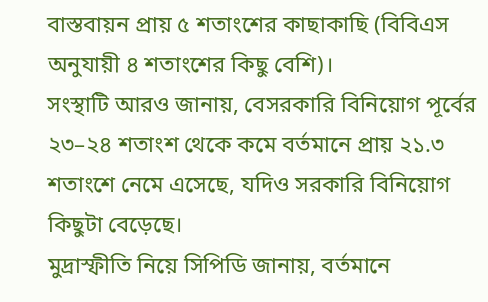বাস্তবায়ন প্রায় ৫ শতাংশের কাছাকাছি (বিবিএস অনুযায়ী ৪ শতাংশের কিছু বেশি)।
সংস্থাটি আরও জানায়, বেসরকারি বিনিয়োগ পূর্বের ২৩–২৪ শতাংশ থেকে কমে বর্তমানে প্রায় ২১.৩ শতাংশে নেমে এসেছে, যদিও সরকারি বিনিয়োগ কিছুটা বেড়েছে।
মুদ্রাস্ফীতি নিয়ে সিপিডি জানায়, বর্তমানে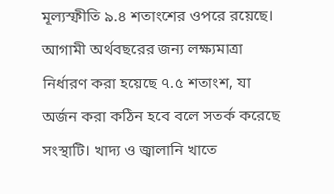মূল্যস্ফীতি ৯.৪ শতাংশের ওপরে রয়েছে। আগামী অর্থবছরের জন্য লক্ষ্যমাত্রা নির্ধারণ করা হয়েছে ৭.৫ শতাংশ, যা অর্জন করা কঠিন হবে বলে সতর্ক করেছে সংস্থাটি। খাদ্য ও জ্বালানি খাতে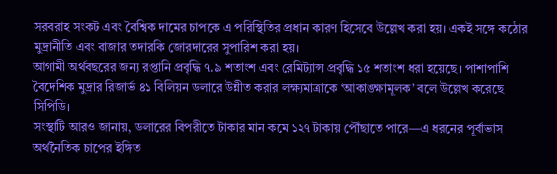সরবরাহ সংকট এবং বৈশ্বিক দামের চাপকে এ পরিস্থিতির প্রধান কারণ হিসেবে উল্লেখ করা হয়। একই সঙ্গে কঠোর মুদ্রানীতি এবং বাজার তদারকি জোরদারের সুপারিশ করা হয়।
আগামী অর্থবছরের জন্য রপ্তানি প্রবৃদ্ধি ৭.৯ শতাংশ এবং রেমিট্যান্স প্রবৃদ্ধি ১৫ শতাংশ ধরা হয়েছে। পাশাপাশি বৈদেশিক মুদ্রার রিজার্ভ ৪১ বিলিয়ন ডলারে উন্নীত করার লক্ষ্যমাত্রাকে ‘আকাঙ্ক্ষামূলক’ বলে উল্লেখ করেছে সিপিডি।
সংস্থাটি আরও জানায়, ডলারের বিপরীতে টাকার মান কমে ১২৭ টাকায় পৌঁছাতে পারে—এ ধরনের পূর্বাভাস অর্থনৈতিক চাপের ইঙ্গিত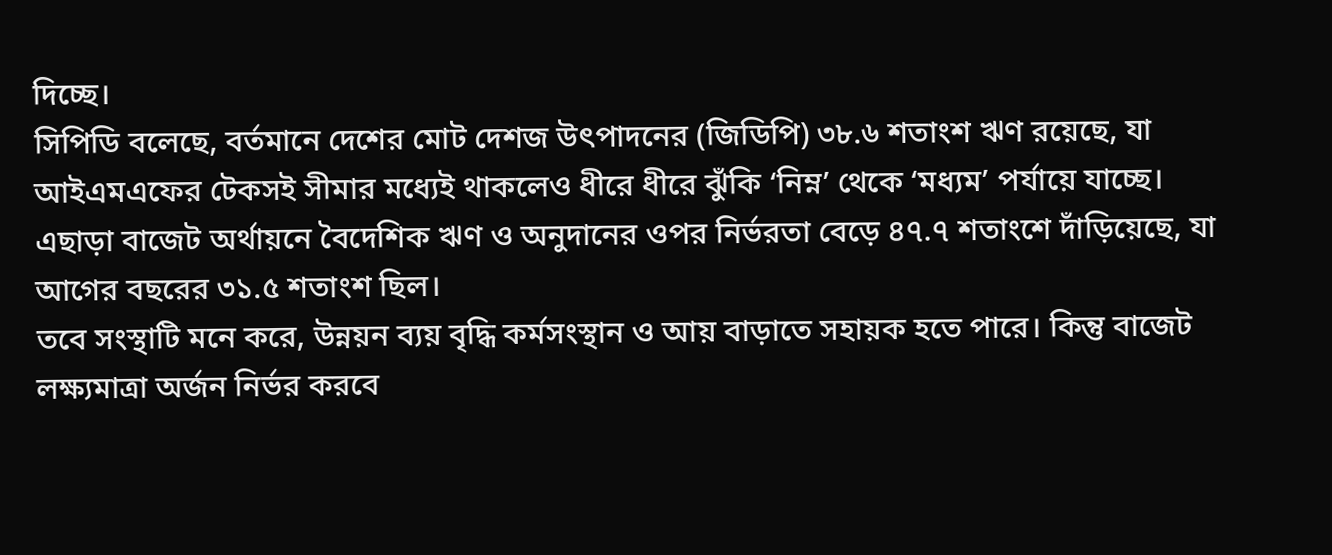দিচ্ছে।
সিপিডি বলেছে, বর্তমানে দেশের মোট দেশজ উৎপাদনের (জিডিপি) ৩৮.৬ শতাংশ ঋণ রয়েছে, যা আইএমএফের টেকসই সীমার মধ্যেই থাকলেও ধীরে ধীরে ঝুঁকি ‘নিম্ন’ থেকে ‘মধ্যম’ পর্যায়ে যাচ্ছে।
এছাড়া বাজেট অর্থায়নে বৈদেশিক ঋণ ও অনুদানের ওপর নির্ভরতা বেড়ে ৪৭.৭ শতাংশে দাঁড়িয়েছে, যা আগের বছরের ৩১.৫ শতাংশ ছিল।
তবে সংস্থাটি মনে করে, উন্নয়ন ব্যয় বৃদ্ধি কর্মসংস্থান ও আয় বাড়াতে সহায়ক হতে পারে। কিন্তু বাজেট লক্ষ্যমাত্রা অর্জন নির্ভর করবে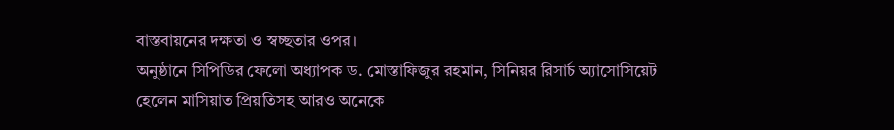বাস্তবায়নের দক্ষতা ও স্বচ্ছতার ওপর।
অনুষ্ঠানে সিপিডির ফেলো অধ্যাপক ড. মোস্তাফিজুর রহমান, সিনিয়র রিসার্চ অ্যাসোসিয়েট হেলেন মাসিয়াত প্রিয়তিসহ আরও অনেকে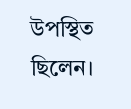উপস্থিত ছিলেন।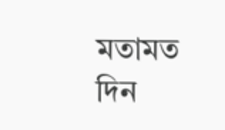মতামত দিন